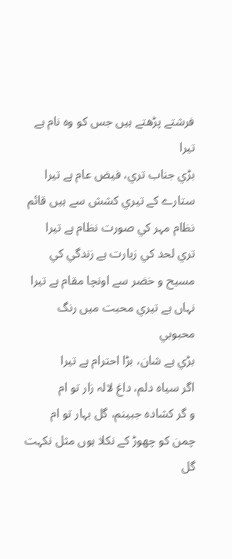فرشتے پڑھتے ہيں جس کو وہ نام ہے تيرا
بڑي جناب تري، فيض عام ہے تيرا
ستارے کے تيري کشش سے ہيں قائم
نظام مہر کي صورت نظام ہے تيرا
تري لحد کي زيارت ہے زندگي کي
مسيح و خضر سے اونچا مقام ہے تيرا
نہاں ہے تيري محبت ميں رنگ محبوبي
بڑي ہے شان، بڑا احترام ہے تيرا
اگر سياہ دلم، داغ لالہ زار تو ام
و گر کشادہ جبينم، گل بہار تو ام
چمن کو چھوڑ کے نکلا ہوں مثل نکہت گل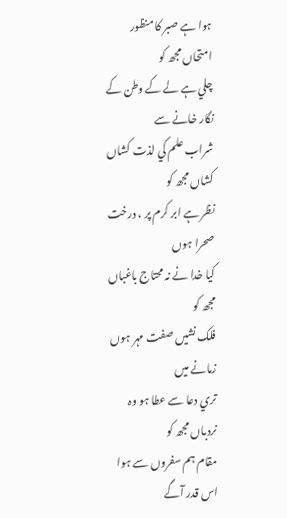ہوا ہے صبر کا منظور امتحاں مجھ کو
چلي ہے لے کے وطن کے نگار خانے سے
شراب علم کي لذت کشاں کشاں مجھ کو
نظر ہے ابر کرم پر ، درخت صحرا ہوں
کيا خدا نے نہ محتاج باغباں مجھ کو
فلک نشيں صفت مہر ہوں زمانے ميں
تري دعا سے عطا ہو وہ نردباں مجھ کو
مقام ہم سفروں سے ہوا اس قدر آگے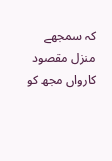کہ سمجھے منزل مقصود کارواں مجھ کو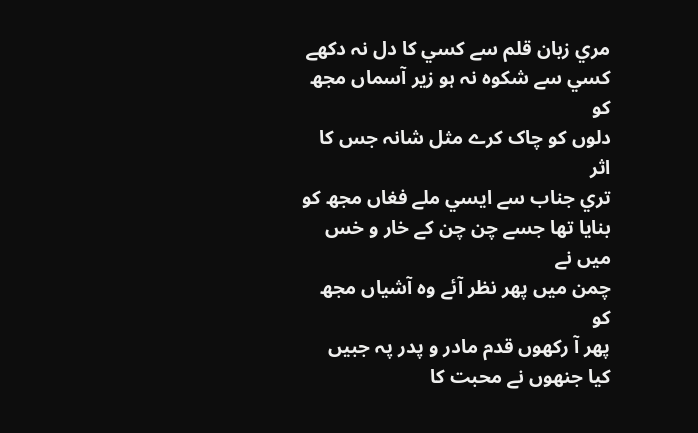مري زبان قلم سے کسي کا دل نہ دکھے
کسي سے شکوہ نہ ہو زير آسماں مجھ کو
دلوں کو چاک کرے مثل شانہ جس کا اثر
تري جناب سے ايسي ملے فغاں مجھ کو
بنايا تھا جسے چن چن کے خار و خس ميں نے
چمن ميں پھر نظر آئے وہ آشياں مجھ کو
پھر آ رکھوں قدم مادر و پدر پہ جبيں
کيا جنھوں نے محبت کا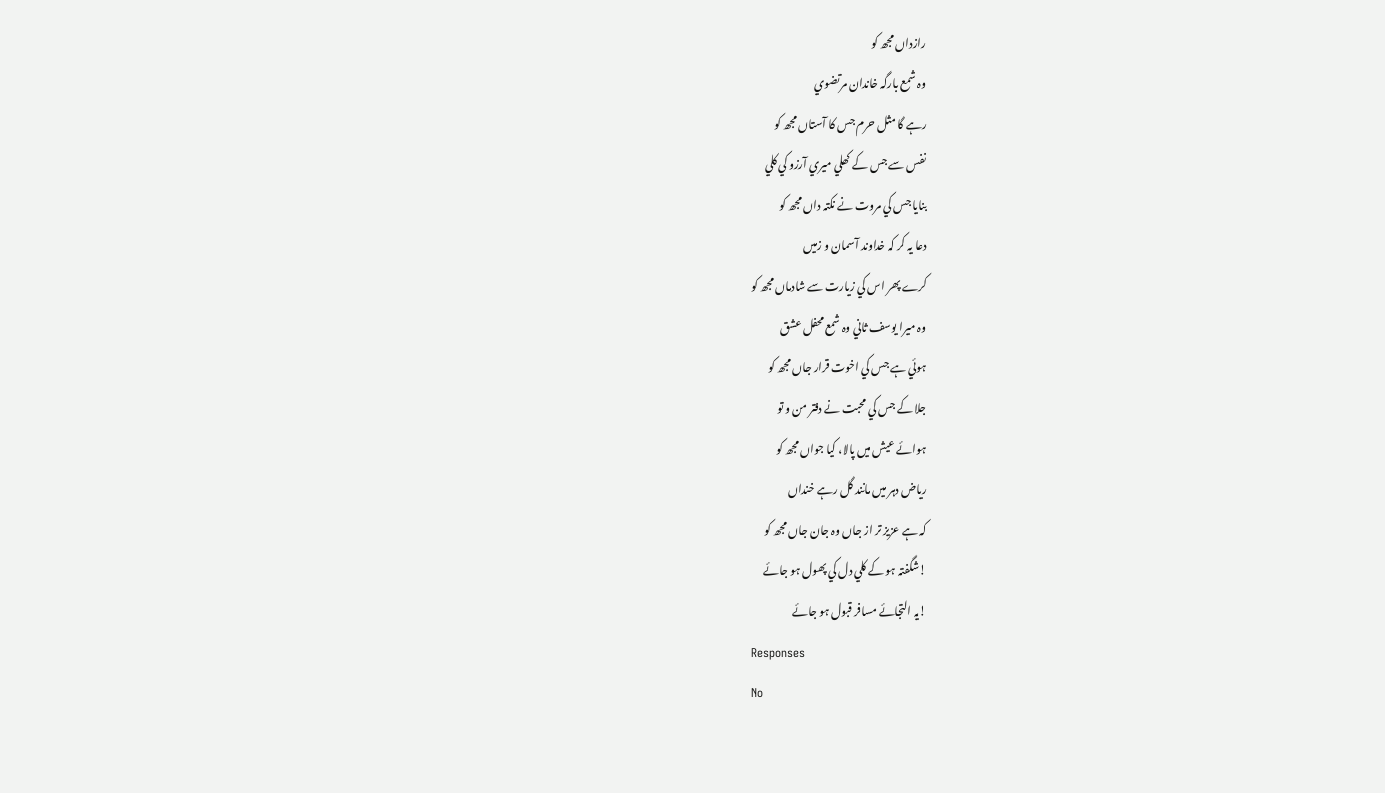رازداں مجھ کو
وہ شمع بارگہ خاندان مرتضوي
رہے گا مثل حرم جس کا آستاں مجھ کو
نفس سے جس کے کھلي ميري آرزو کي کلي
بنايا جس کي مروت نے نکتہ داں مجھ کو
دعا يہ کر کہ خداوند آسمان و زميں
کرے پھر اس کي زيارت سے شادماں مجھ کو
وہ ميرا يوسف ثاني وہ شمع محفل عشق
ہوئي ہے جس کي اخوت قرار جاں مجھ کو
جلا کے جس کي محبت نے دفتر من و تو
ہوائے عيش ميں پالا، کيا جواں مجھ کو
رياض دہر ميں مانند گل رہے خنداں
کہ ہے عزيز تر از جاں وہ جان جاں مجھ کو
!شگفتہ ہو کے کلي دل کي پھول ہو جائے
!يہ التجائے مسافر قبول ہو جائے
Responses
No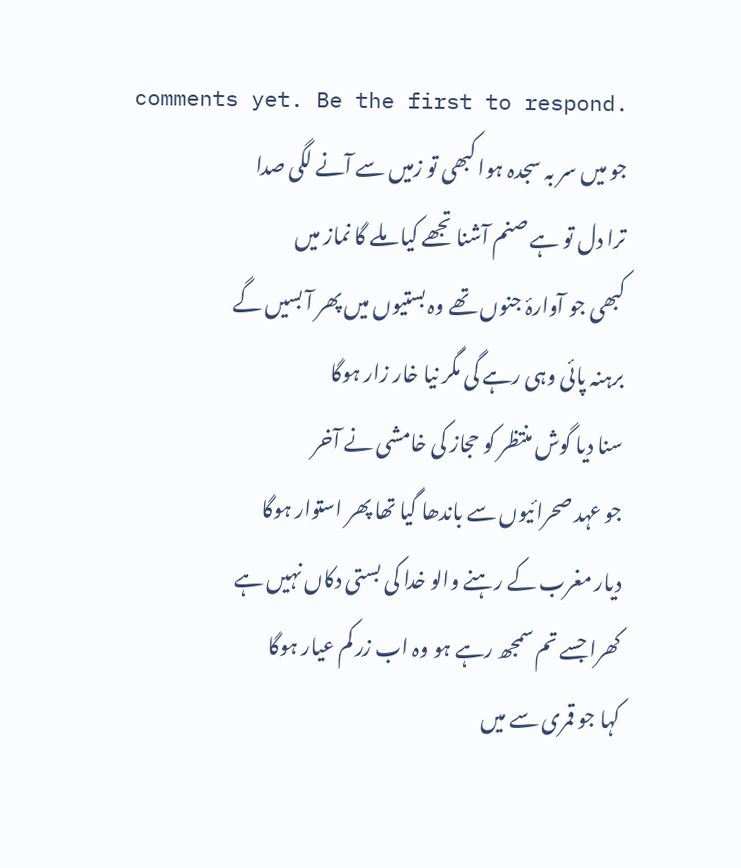comments yet. Be the first to respond.
جو میں سر بہ سجدہ ہوا کبھی تو زمیں سے آنے لگی صدا
ترا دل تو ہے صنم آشنا تجھے کیا ملے گا نماز میں
کبھی جو آوارۂ جنوں تھے وہ بستیوں میں پھر آ بسیں گے
برہنہ پائی وہی رہے گی مگر نیا خار زار ہوگا
سنا دیا گوش منتظر کو حجاز کی خامشی نے آخر
جو عہد صحرائیوں سے باندھا گیا تھا پھر استوار ہوگا
دیار مغرب کے رہنے والو خدا کی بستی دکاں نہیں ہے
کھرا جسے تم سمجھ رہے ہو وہ اب زر کم عیار ہوگا
کہا جو قمری سے میں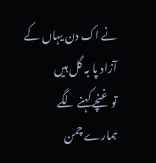نے اک دن یہاں کے آزاد پا بہ گل ہیں
تو غنچے کہنے لگے ہمارے چمن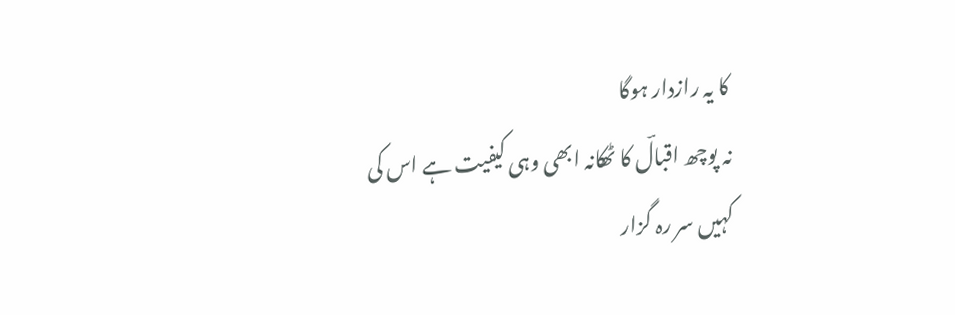کا یہ رازدار ہوگا
نہ پوچھ اقبالؔ کا ٹھکانہ ابھی وہی کیفیت ہے اس کی
کہیں سر رہ گزار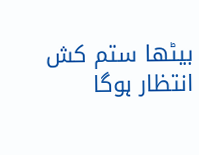بیٹھا ستم کش انتظار ہوگا